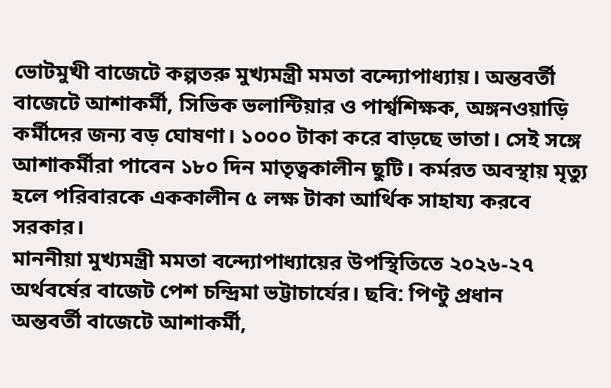ভোটমুখী বাজেটে কল্পতরু মুখ্যমন্ত্রী মমতা বন্দ্যোপাধ্যায়। অন্তবর্তী বাজেটে আশাকর্মী, সিভিক ভলান্টিয়ার ও পার্শ্বশিক্ষক, অঙ্গনওয়াড়ি কর্মীদের জন্য বড় ঘোষণা। ১০০০ টাকা করে বাড়ছে ভাতা। সেই সঙ্গে আশাকর্মীরা পাবেন ১৮০ দিন মাতৃত্বকালীন ছুটি। কর্মরত অবস্থায় মৃত্যু হলে পরিবারকে এককালীন ৫ লক্ষ টাকা আর্থিক সাহায্য করবে সরকার।
মাননীয়া মুখ্যমন্ত্রী মমতা বন্দ্যোপাধ্যায়ের উপস্থিতিতে ২০২৬-২৭ অর্থবর্ষের বাজেট পেশ চন্দ্রিমা ভট্টাচার্যের। ছবি: পিণ্টু প্রধান
অন্তবর্তী বাজেটে আশাকর্মী,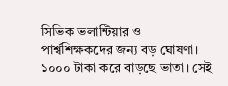সিভিক ভলান্টিয়ার ও পার্শ্বশিক্ষকদের জন্য বড় ঘোষণা। ১০০০ টাকা করে বাড়ছে ভাতা। সেই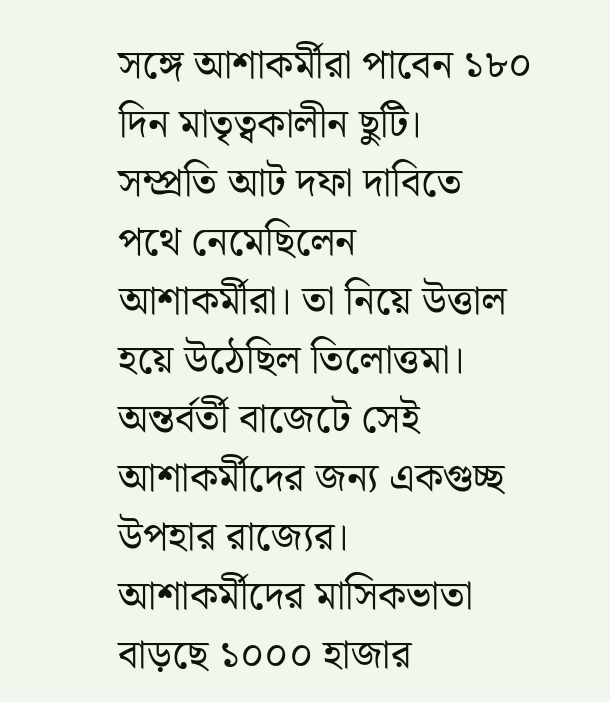সঙ্গে আশাকর্মীরা পাবেন ১৮০ দিন মাতৃত্বকালীন ছুটি।
সম্প্রতি আট দফা দাবিতে পথে নেমেছিলেন আশাকর্মীরা। তা নিয়ে উত্তাল হয়ে উঠেছিল তিলোত্তমা। অন্তর্বর্তী বাজেটে সেই আশাকর্মীদের জন্য একগুচ্ছ উপহার রাজ্যের। আশাকর্মীদের মাসিকভাতা বাড়ছে ১০০০ হাজার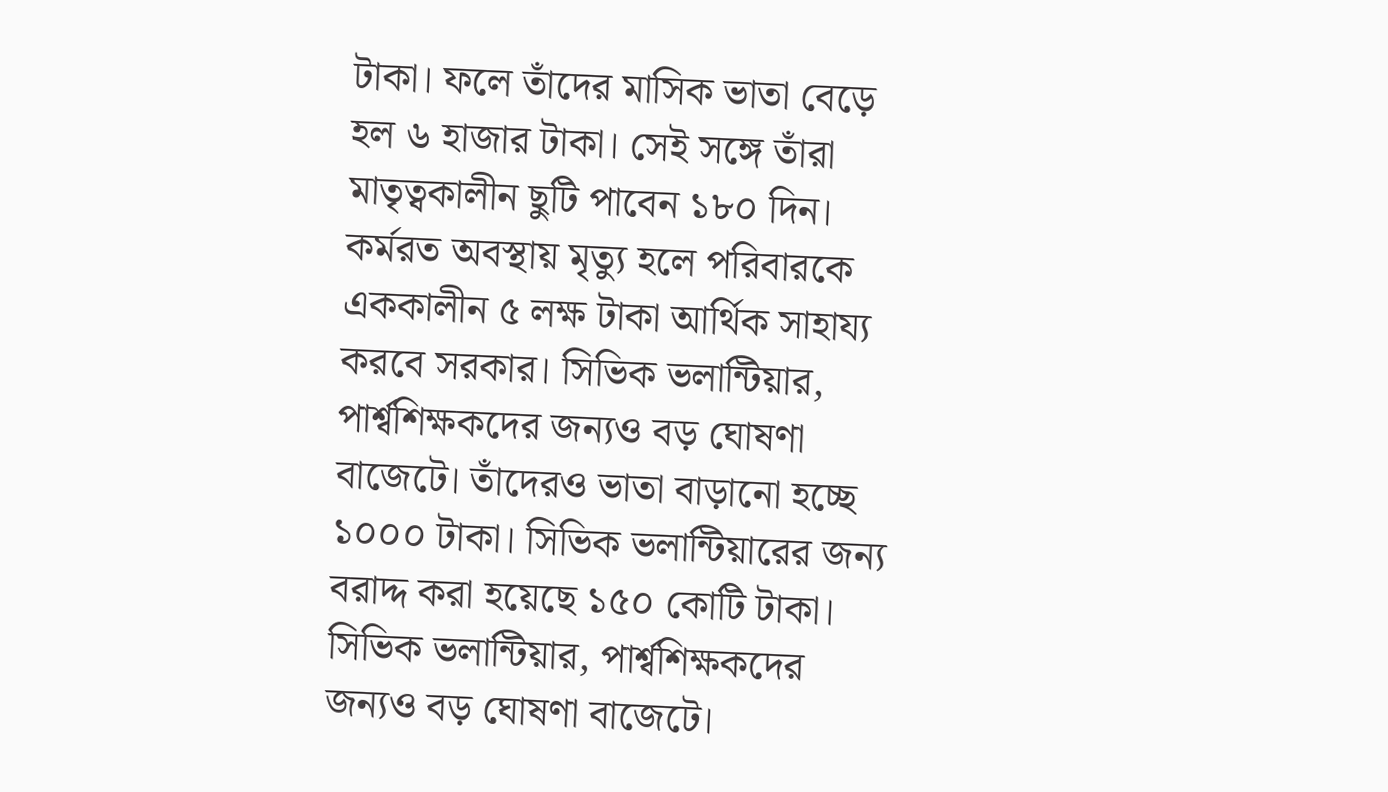টাকা। ফলে তাঁদের মাসিক ভাতা বেড়ে হল ৬ হাজার টাকা। সেই সঙ্গে তাঁরা মাতৃত্বকালীন ছুটি পাবেন ১৮০ দিন। কর্মরত অবস্থায় মৃত্যু হলে পরিবারকে এককালীন ৫ লক্ষ টাকা আর্থিক সাহায্য করবে সরকার। সিভিক ভলান্টিয়ার, পার্শ্বশিক্ষকদের জন্যও বড় ঘোষণা বাজেটে। তাঁদেরও ভাতা বাড়ানো হচ্ছে ১০০০ টাকা। সিভিক ভলান্টিয়ারের জন্য বরাদ্দ করা হয়েছে ১৫০ কোটি টাকা।
সিভিক ভলান্টিয়ার, পার্শ্বশিক্ষকদের জন্যও বড় ঘোষণা বাজেটে।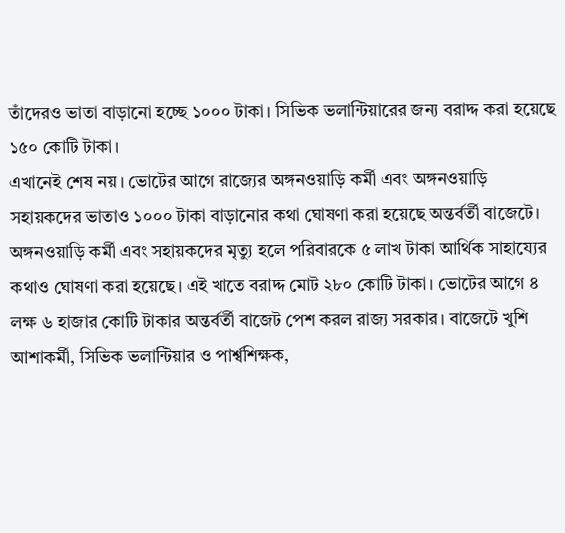তাঁদেরও ভাতা বাড়ানো হচ্ছে ১০০০ টাকা। সিভিক ভলান্টিয়ারের জন্য বরাদ্দ করা হয়েছে ১৫০ কোটি টাকা।
এখানেই শেষ নয়। ভোটের আগে রাজ্যের অঙ্গনওয়াড়ি কর্মী এবং অঙ্গনওয়াড়ি সহায়কদের ভাতাও ১০০০ টাকা বাড়ানোর কথা ঘোষণা করা হয়েছে অন্তর্বর্তী বাজেটে। অঙ্গনওয়াড়ি কর্মী এবং সহায়কদের মৃত্যু হলে পরিবারকে ৫ লাখ টাকা আর্থিক সাহায্যের কথাও ঘোষণা করা হয়েছে। এই খাতে বরাদ্দ মোট ২৮০ কোটি টাকা। ভোটের আগে ৪ লক্ষ ৬ হাজার কোটি টাকার অন্তর্বর্তী বাজেট পেশ করল রাজ্য সরকার। বাজেটে খুশি আশাকর্মী, সিভিক ভলান্টিয়ার ও পার্শ্বশিক্ষক,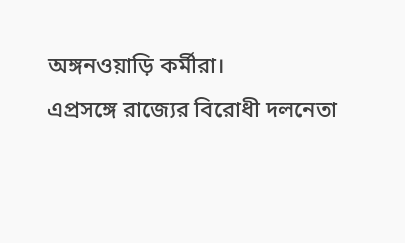অঙ্গনওয়াড়ি কর্মীরা।
এপ্রসঙ্গে রাজ্যের বিরোধী দলনেতা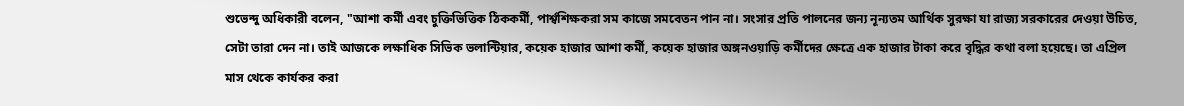শুভেন্দু অধিকারী বলেন, "আশা কর্মী এবং চুক্তিভিত্তিক ঠিককর্মী, পার্শ্বশিক্ষকরা সম কাজে সমবেতন পান না। সংসার প্রতি পালনের জন্য নূন্যতম আর্থিক সুরক্ষা যা রাজ্য সরকারের দেওয়া উচিত, সেটা তারা দেন না। তাই আজকে লক্ষাধিক সিভিক ভলান্টিয়ার, কয়েক হাজার আশা কর্মী, কয়েক হাজার অঙ্গনওয়াড়ি কর্মীদের ক্ষেত্রে এক হাজার টাকা করে বৃদ্ধির কথা বলা হয়েছে। তা এপ্রিল মাস থেকে কার্যকর করা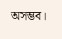অসম্ভব।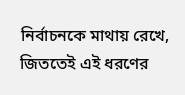নির্বাচনকে মাথায় রেখে, জিততেই এই ধরণের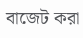বাজেট করা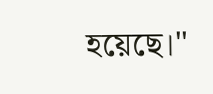হয়েছে।"